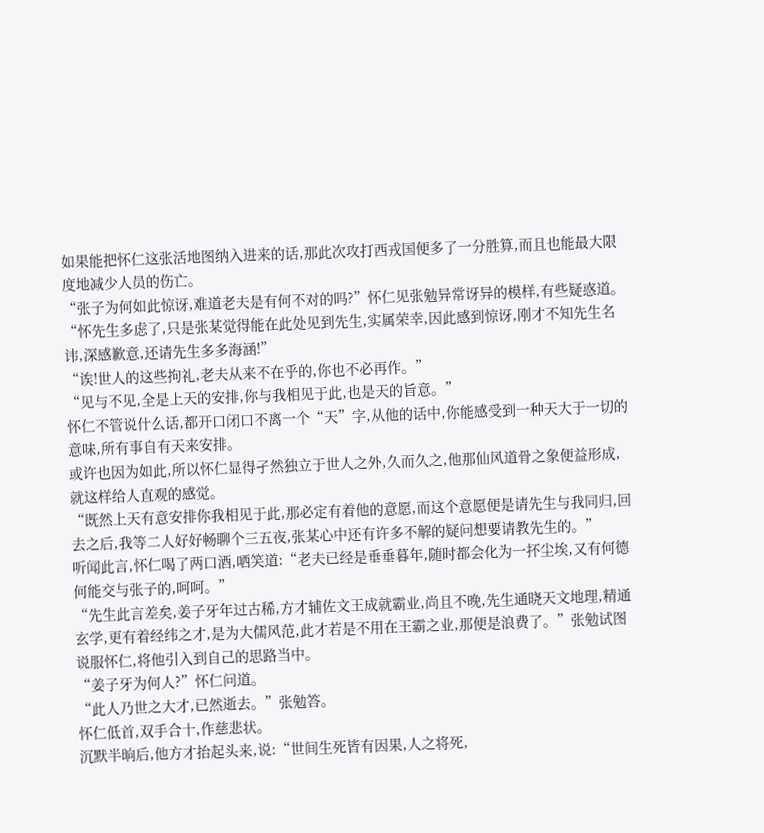如果能把怀仁这张活地图纳入进来的话,那此次攻打西戎国便多了一分胜算,而且也能最大限度地减少人员的伤亡。
“张子为何如此惊讶,难道老夫是有何不对的吗?”怀仁见张勉异常讶异的模样,有些疑惑道。
“怀先生多虑了,只是张某觉得能在此处见到先生,实属荣幸,因此感到惊讶,刚才不知先生名讳,深感歉意,还请先生多多海涵!”
“诶!世人的这些拘礼,老夫从来不在乎的,你也不必再作。”
“见与不见,全是上天的安排,你与我相见于此,也是天的旨意。”
怀仁不管说什么话,都开口闭口不离一个“天”字,从他的话中,你能感受到一种天大于一切的意味,所有事自有天来安排。
或许也因为如此,所以怀仁显得孑然独立于世人之外,久而久之,他那仙风道骨之象便益形成,就这样给人直观的感觉。
“既然上天有意安排你我相见于此,那必定有着他的意愿,而这个意愿便是请先生与我同归,回去之后,我等二人好好畅聊个三五夜,张某心中还有许多不解的疑问想要请教先生的。”
听闻此言,怀仁喝了两口酒,哂笑道:“老夫已经是垂垂暮年,随时都会化为一抔尘埃,又有何德何能交与张子的,呵呵。”
“先生此言差矣,姜子牙年过古稀,方才辅佐文王成就霸业,尚且不晚,先生通晓天文地理,精通玄学,更有着经纬之才,是为大儒风范,此才若是不用在王霸之业,那便是浪费了。”张勉试图说服怀仁,将他引入到自己的思路当中。
“姜子牙为何人?”怀仁问道。
“此人乃世之大才,已然逝去。”张勉答。
怀仁低首,双手合十,作慈悲状。
沉默半晌后,他方才抬起头来,说:“世间生死皆有因果,人之将死,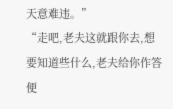天意难违。”
“走吧,老夫这就跟你去,想要知道些什么,老夫给你作答便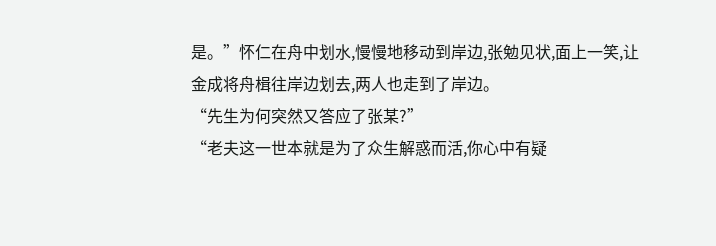是。”怀仁在舟中划水,慢慢地移动到岸边,张勉见状,面上一笑,让金成将舟楫往岸边划去,两人也走到了岸边。
“先生为何突然又答应了张某?”
“老夫这一世本就是为了众生解惑而活,你心中有疑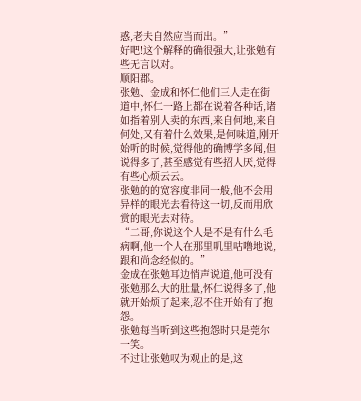惑,老夫自然应当而出。”
好吧!这个解释的确很强大,让张勉有些无言以对。
顺阳郡。
张勉、金成和怀仁他们三人走在街道中,怀仁一路上都在说着各种话,诸如指着别人卖的东西,来自何地,来自何处,又有着什么效果,是何味道,刚开始听的时候,觉得他的确博学多闻,但说得多了,甚至感觉有些招人厌,觉得有些心烦云云。
张勉的的宽容度非同一般,他不会用异样的眼光去看待这一切,反而用欣赏的眼光去对待。
“二哥,你说这个人是不是有什么毛病啊,他一个人在那里叽里咕噜地说,跟和尚念经似的。”
金成在张勉耳边悄声说道,他可没有张勉那么大的肚量,怀仁说得多了,他就开始烦了起来,忍不住开始有了抱怨。
张勉每当听到这些抱怨时只是莞尔一笑。
不过让张勉叹为观止的是,这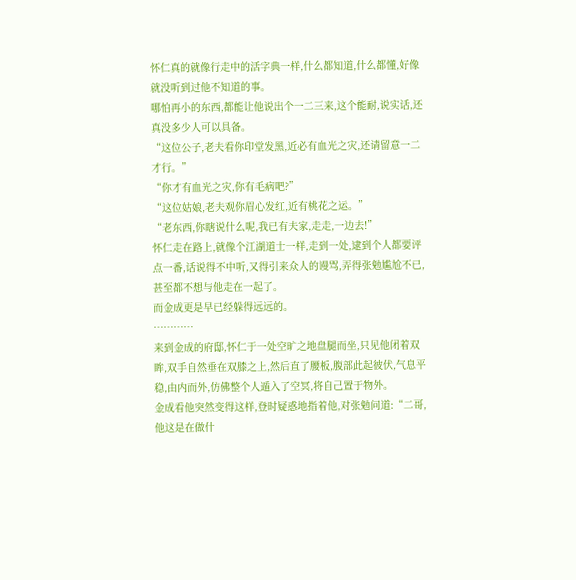怀仁真的就像行走中的活字典一样,什么都知道,什么都懂,好像就没听到过他不知道的事。
哪怕再小的东西,都能让他说出个一二三来,这个能耐,说实话,还真没多少人可以具备。
“这位公子,老夫看你印堂发黑,近必有血光之灾,还请留意一二才行。”
“你才有血光之灾,你有毛病吧?”
“这位姑娘,老夫观你眉心发红,近有桃花之运。”
“老东西,你瞎说什么呢,我已有夫家,走走,一边去!”
怀仁走在路上,就像个江湖道士一样,走到一处,逮到个人都要评点一番,话说得不中听,又得引来众人的谩骂,弄得张勉尴尬不已,甚至都不想与他走在一起了。
而金成更是早已经躲得远远的。
…………
来到金成的府邸,怀仁于一处空旷之地盘腿而坐,只见他闭着双眸,双手自然垂在双膝之上,然后直了腰板,腹部此起彼伏,气息平稳,由内而外,仿佛整个人遁入了空冥,将自己置于物外。
金成看他突然变得这样,登时疑惑地指着他,对张勉问道:“二哥,他这是在做什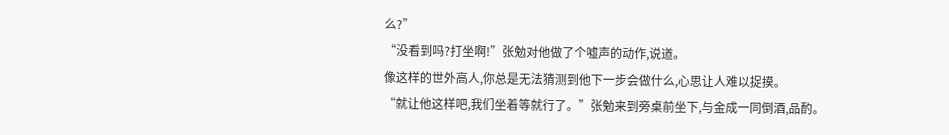么?”
“没看到吗?打坐啊!”张勉对他做了个嘘声的动作,说道。
像这样的世外高人,你总是无法猜测到他下一步会做什么,心思让人难以捉摸。
“就让他这样吧,我们坐着等就行了。”张勉来到旁桌前坐下,与金成一同倒酒,品酌。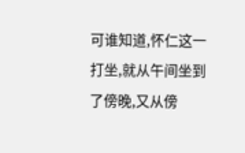可谁知道,怀仁这一打坐,就从午间坐到了傍晚,又从傍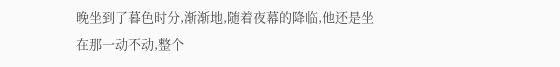晚坐到了暮色时分,渐渐地,随着夜幕的降临,他还是坐在那一动不动,整个